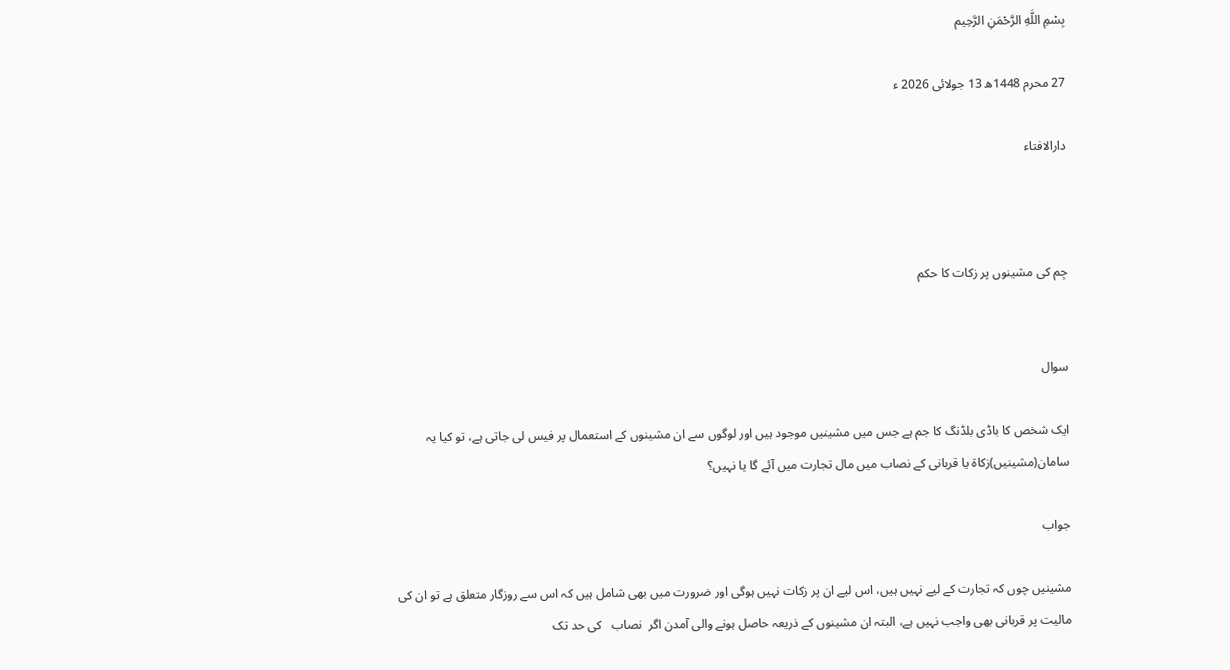بِسْمِ اللَّهِ الرَّحْمَنِ الرَّحِيم

27 محرم 1448ھ 13 جولائی 2026 ء

دارالافتاء



جِم کی مشینوں پر زکات کا حکم


سوال

ایک شخص کا باڈی بلڈنگ کا جم ہے جس میں مشینیں موجود ہیں اور لوگوں سے ان مشینوں کے استعمال پر فیس لی جاتی ہے، تو کیا یہ سامان(مشینیں)زکاۃ یا قربانی کے نصاب میں مال تجارت میں آئے گا یا نہیں؟

جواب

مشینیں چوں کہ تجارت کے لیے نہیں ہیں، اس لیے ان پر زکات نہیں ہوگی اور ضرورت میں بھی شامل ہیں کہ اس سے روزگار متعلق ہے تو ان کی مالیت پر قربانی بھی واجب نہیں ہے، البتہ ان مشینوں کے ذریعہ حاصل ہونے والی آمدن اگر  نصاب   کی حد تک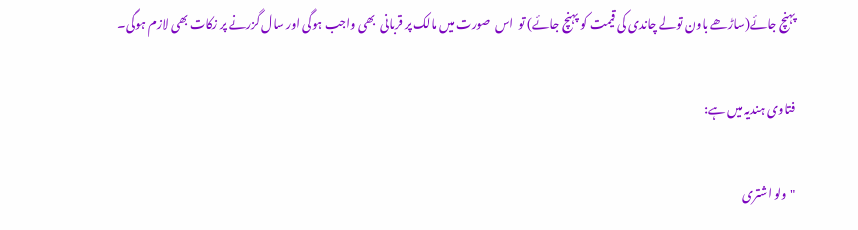پہنچ جائے(ساڑھے باون تولے چاندی کی قیمت کو پہنچ جائے) تو  اس  صورت میں مالک پر قربانی  بھی واجب ہوگی اور سال گزرنے پر زکات بھی لازم ہوگی۔

فتاوی ہندیہ میں ہے:

"ولو اشترى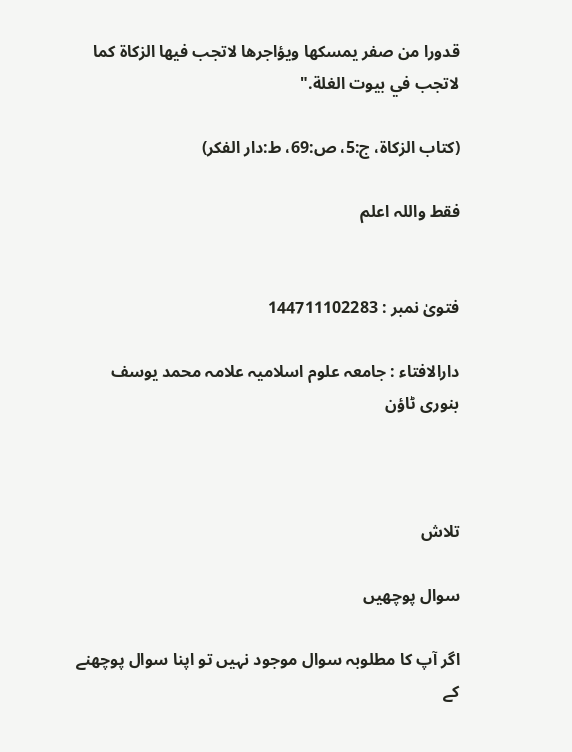قدورا من صفر يمسكها ويؤاجرها لاتجب فيها الزكاة كما لاتجب في بيوت الغلة."

(کتاب الزکاۃ، ج:5، ص:69، ط:دار الفکر)

فقط واللہ اعلم


فتویٰ نمبر : 144711102283

دارالافتاء : جامعہ علوم اسلامیہ علامہ محمد یوسف بنوری ٹاؤن



تلاش

سوال پوچھیں

اگر آپ کا مطلوبہ سوال موجود نہیں تو اپنا سوال پوچھنے کے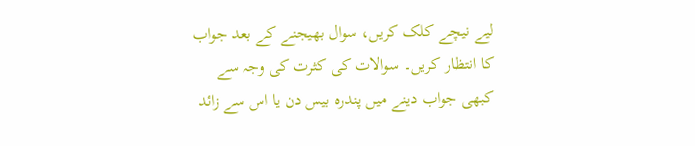لیے نیچے کلک کریں، سوال بھیجنے کے بعد جواب کا انتظار کریں۔ سوالات کی کثرت کی وجہ سے کبھی جواب دینے میں پندرہ بیس دن یا اس سے زائد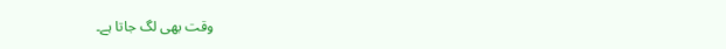وقت بھی لگ جاتا ہے۔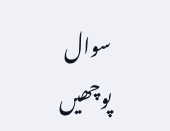سوال پوچھیں